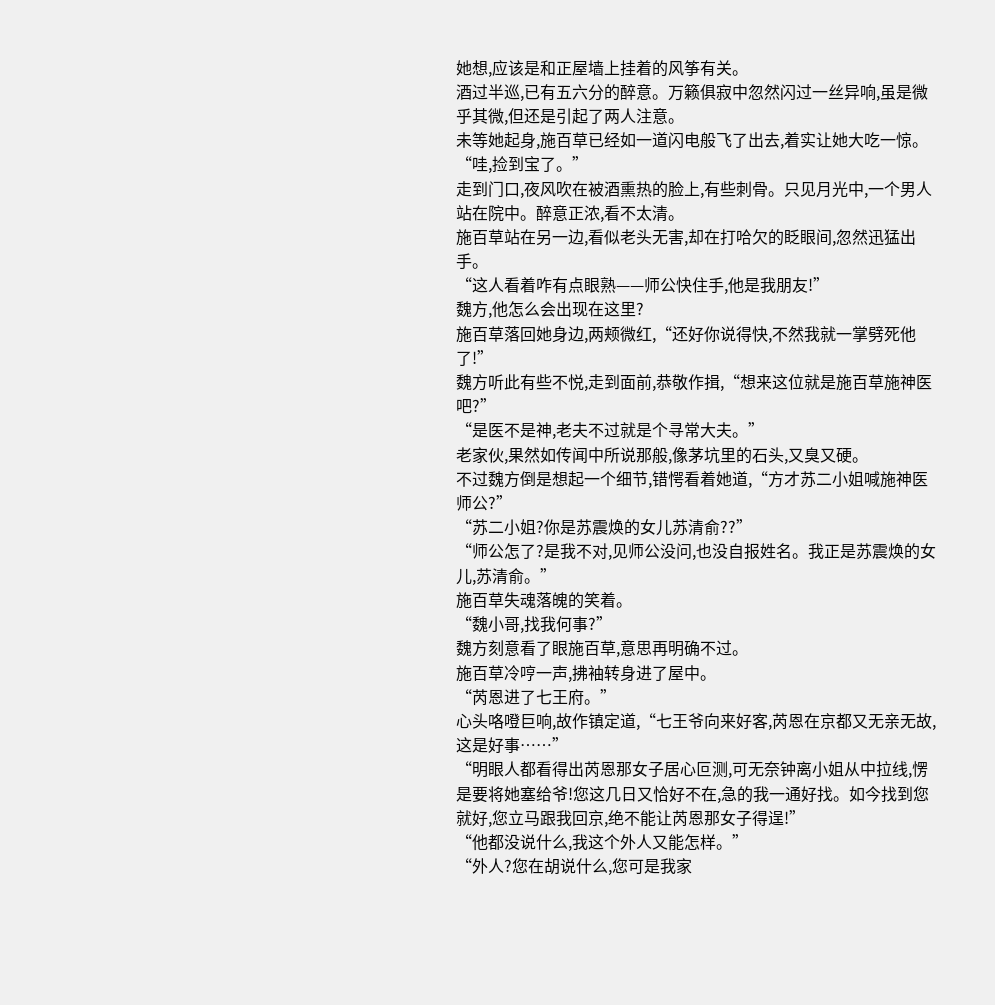她想,应该是和正屋墙上挂着的风筝有关。
酒过半巡,已有五六分的醉意。万籁俱寂中忽然闪过一丝异响,虽是微乎其微,但还是引起了两人注意。
未等她起身,施百草已经如一道闪电般飞了出去,着实让她大吃一惊。
“哇,捡到宝了。”
走到门口,夜风吹在被酒熏热的脸上,有些刺骨。只见月光中,一个男人站在院中。醉意正浓,看不太清。
施百草站在另一边,看似老头无害,却在打哈欠的眨眼间,忽然迅猛出手。
“这人看着咋有点眼熟——师公快住手,他是我朋友!”
魏方,他怎么会出现在这里?
施百草落回她身边,两颊微红,“还好你说得快,不然我就一掌劈死他了!”
魏方听此有些不悦,走到面前,恭敬作揖,“想来这位就是施百草施神医吧?”
“是医不是神,老夫不过就是个寻常大夫。”
老家伙,果然如传闻中所说那般,像茅坑里的石头,又臭又硬。
不过魏方倒是想起一个细节,错愕看着她道,“方才苏二小姐喊施神医师公?”
“苏二小姐?你是苏震焕的女儿苏清俞??”
“师公怎了?是我不对,见师公没问,也没自报姓名。我正是苏震焕的女儿,苏清俞。”
施百草失魂落魄的笑着。
“魏小哥,找我何事?”
魏方刻意看了眼施百草,意思再明确不过。
施百草冷哼一声,拂袖转身进了屋中。
“芮恩进了七王府。”
心头咯噔巨响,故作镇定道,“七王爷向来好客,芮恩在京都又无亲无故,这是好事……”
“明眼人都看得出芮恩那女子居心叵测,可无奈钟离小姐从中拉线,愣是要将她塞给爷!您这几日又恰好不在,急的我一通好找。如今找到您就好,您立马跟我回京,绝不能让芮恩那女子得逞!”
“他都没说什么,我这个外人又能怎样。”
“外人?您在胡说什么,您可是我家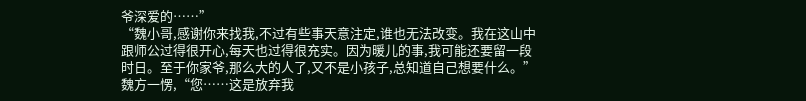爷深爱的……”
“魏小哥,感谢你来找我,不过有些事天意注定,谁也无法改变。我在这山中跟师公过得很开心,每天也过得很充实。因为暖儿的事,我可能还要留一段时日。至于你家爷,那么大的人了,又不是小孩子,总知道自己想要什么。”
魏方一愣,“您……这是放弃我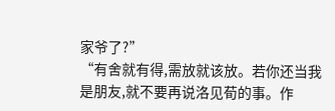家爷了?”
“有舍就有得,需放就该放。若你还当我是朋友,就不要再说洛见荀的事。作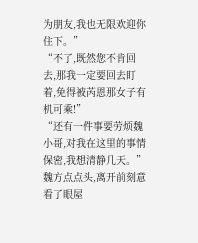为朋友,我也无限欢迎你住下。”
“不了,既然您不肯回去,那我一定要回去盯着,免得被芮恩那女子有机可乘!”
“还有一件事要劳烦魏小哥,对我在这里的事情保密,我想清静几天。”
魏方点点头,离开前刻意看了眼屋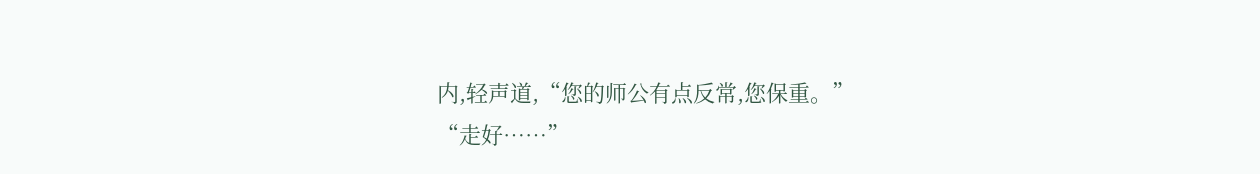内,轻声道,“您的师公有点反常,您保重。”
“走好……”